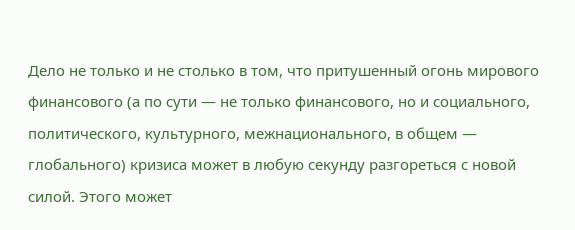Дело не только и не столько в том, что притушенный огонь мирового финансового (а по сути — не только финансового, но и социального, политического, культурного, межнационального, в общем — глобального) кризиса может в любую секунду разгореться с новой силой. Этого может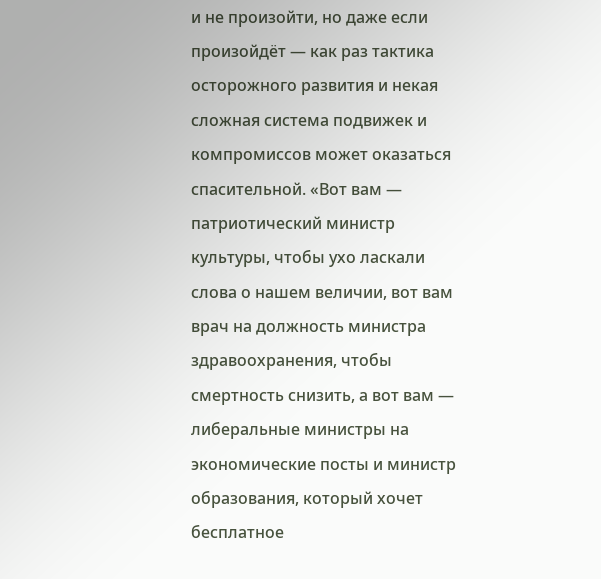и не произойти, но даже если произойдёт — как раз тактика осторожного развития и некая сложная система подвижек и компромиссов может оказаться спасительной. «Вот вам — патриотический министр культуры, чтобы ухо ласкали слова о нашем величии, вот вам врач на должность министра здравоохранения, чтобы смертность снизить, а вот вам — либеральные министры на экономические посты и министр образования, который хочет бесплатное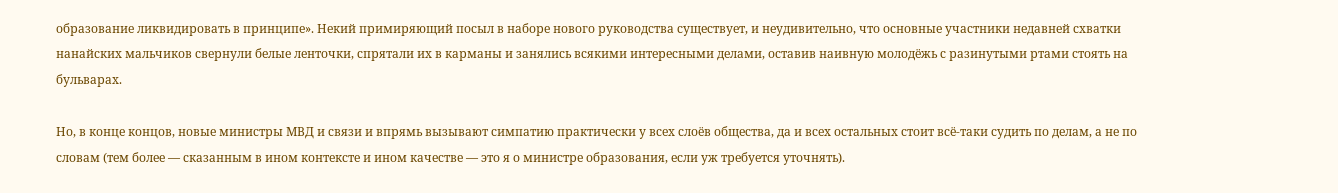образование ликвидировать в принципе». Некий примиряющий посыл в наборе нового руководства существует, и неудивительно, что основные участники недавней схватки нанайских мальчиков свернули белые ленточки, спрятали их в карманы и занялись всякими интересными делами, оставив наивную молодёжь с разинутыми ртами стоять на бульварах.

Но, в конце концов, новые министры МВД и связи и впрямь вызывают симпатию практически у всех слоёв общества, да и всех остальных стоит всё-таки судить по делам, а не по словам (тем более — сказанным в ином контексте и ином качестве — это я о министре образования, если уж требуется уточнять).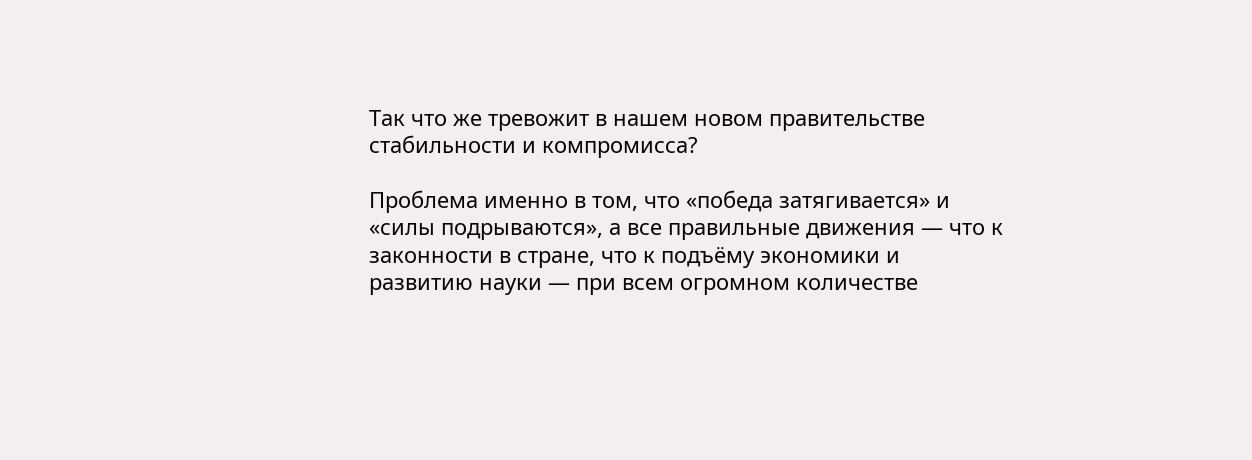Так что же тревожит в нашем новом правительстве стабильности и компромисса?

Проблема именно в том, что «победа затягивается» и «силы подрываются», а все правильные движения — что к законности в стране, что к подъёму экономики и развитию науки — при всем огромном количестве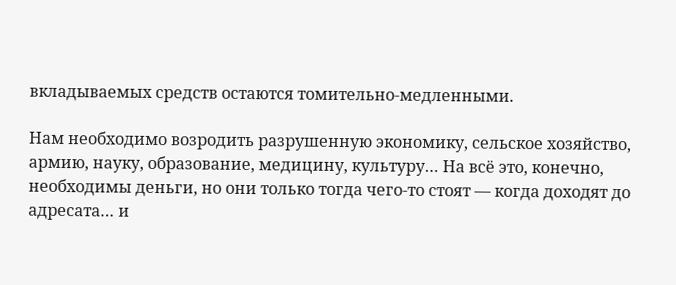вкладываемых средств остаются томительно-медленными.

Нам необходимо возродить разрушенную экономику, сельское хозяйство, армию, науку, образование, медицину, культуру… На всё это, конечно, необходимы деньги, но они только тогда чего-то стоят — когда доходят до адресата… и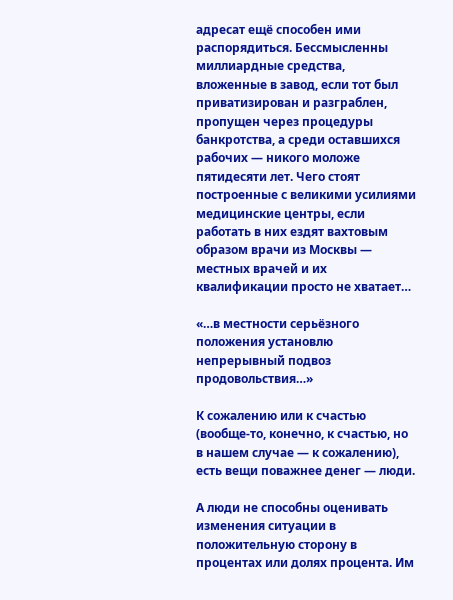адресат ещё способен ими распорядиться. Бессмысленны миллиардные средства, вложенные в завод, если тот был приватизирован и разграблен, пропущен через процедуры банкротства, а среди оставшихся рабочих — никого моложе пятидесяти лет. Чего стоят построенные с великими усилиями медицинские центры, если работать в них ездят вахтовым образом врачи из Москвы — местных врачей и их квалификации просто не хватает…

«…в местности серьёзного положения установлю непрерывный подвоз продовольствия…»

К сожалению или к счастью (вообще-то, конечно, к счастью, но в нашем случае — к сожалению), есть вещи поважнее денег — люди.

А люди не способны оценивать изменения ситуации в положительную сторону в процентах или долях процента. Им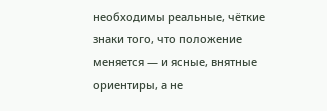необходимы реальные, чёткие знаки того, что положение меняется — и ясные, внятные ориентиры, а не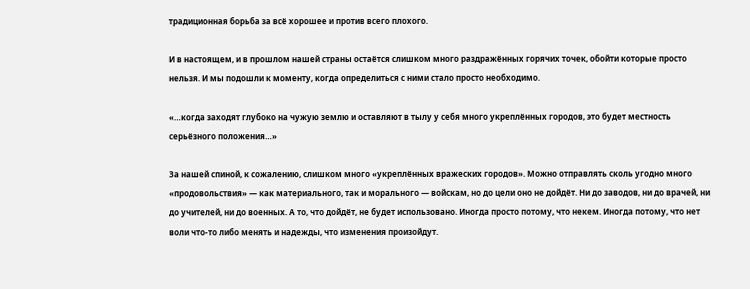традиционная борьба за всё хорошее и против всего плохого.

И в настоящем, и в прошлом нашей страны остаётся слишком много раздражённых горячих точек, обойти которые просто нельзя. И мы подошли к моменту, когда определиться с ними стало просто необходимо.

«…когда заходят глубоко на чужую землю и оставляют в тылу у себя много укреплённых городов, это будет местность серьёзного положения…»

За нашей спиной, к сожалению, слишком много «укреплённых вражеских городов». Можно отправлять сколь угодно много «продовольствия» — как материального, так и морального — войскам, но до цели оно не дойдёт. Ни до заводов, ни до врачей, ни до учителей, ни до военных. А то, что дойдёт, не будет использовано. Иногда просто потому, что некем. Иногда потому, что нет воли что-то либо менять и надежды, что изменения произойдут.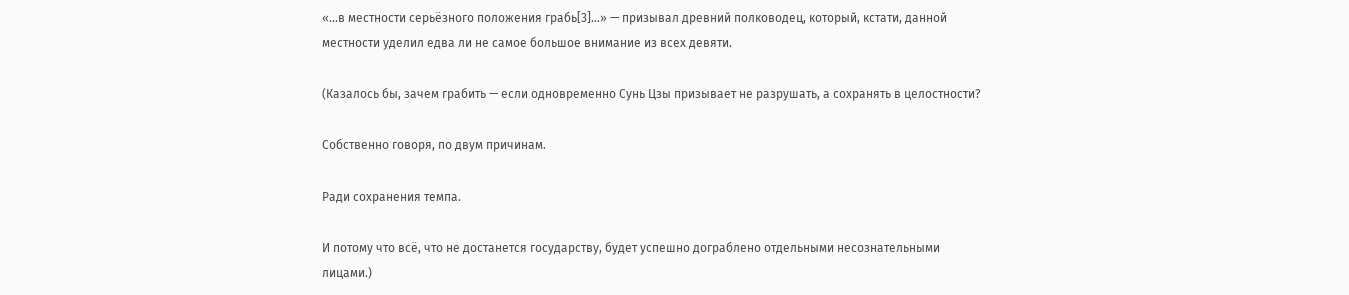«…в местности серьёзного положения грабь[3]…» — призывал древний полководец, который, кстати, данной местности уделил едва ли не самое большое внимание из всех девяти.

(Казалось бы, зачем грабить — если одновременно Сунь Цзы призывает не разрушать, а сохранять в целостности?

Собственно говоря, по двум причинам.

Ради сохранения темпа.

И потому что всё, что не достанется государству, будет успешно дограблено отдельными несознательными лицами.)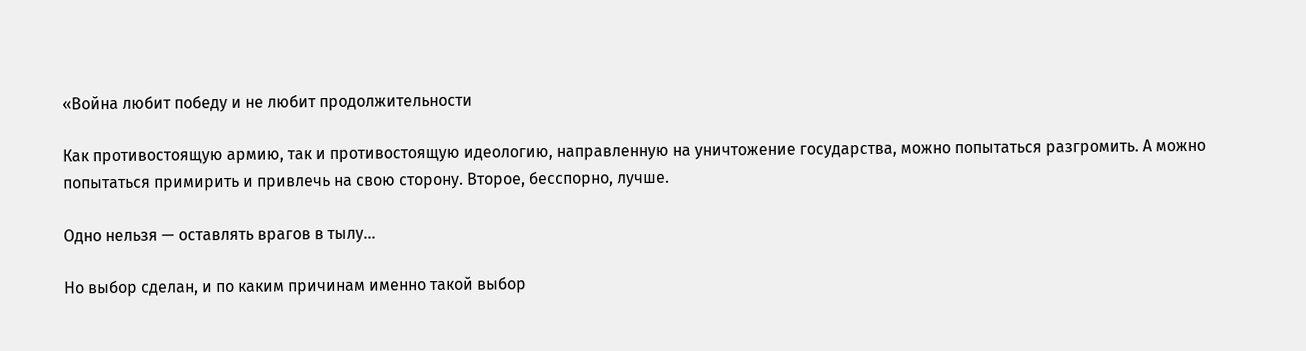«Война любит победу и не любит продолжительности

Как противостоящую армию, так и противостоящую идеологию, направленную на уничтожение государства, можно попытаться разгромить. А можно попытаться примирить и привлечь на свою сторону. Второе, бесспорно, лучше.

Одно нельзя — оставлять врагов в тылу…

Но выбор сделан, и по каким причинам именно такой выбор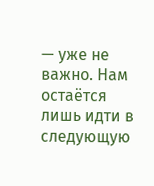— уже не важно. Нам остаётся лишь идти в следующую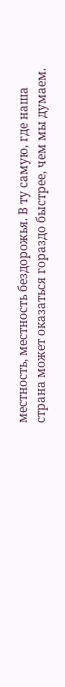местность, местность бездорожья. В ту самую, где наша страна может оказаться гораздо быстрее, чем мы думаем.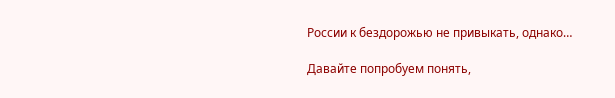России к бездорожью не привыкать, однако…

Давайте попробуем понять,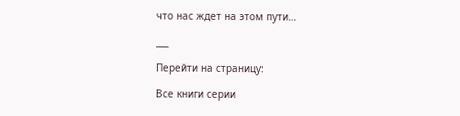что нас ждет на этом пути…

___

Перейти на страницу:

Все книги серии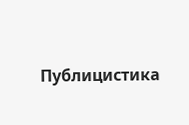Публицистика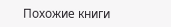Похожие книги